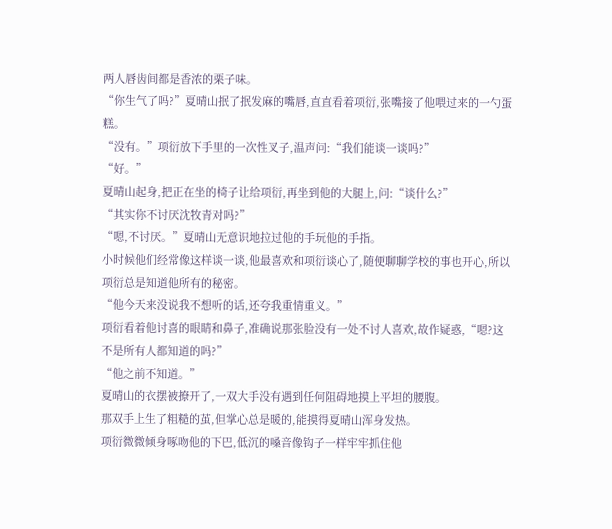两人唇齿间都是香浓的栗子味。
“你生气了吗?”夏晴山抿了抿发麻的嘴唇,直直看着项衍,张嘴接了他喂过来的一勺蛋糕。
“没有。”项衍放下手里的一次性叉子,温声问:“我们能谈一谈吗?”
“好。”
夏晴山起身,把正在坐的椅子让给项衍,再坐到他的大腿上,问:“谈什么?”
“其实你不讨厌沈牧青对吗?”
“嗯,不讨厌。”夏晴山无意识地拉过他的手玩他的手指。
小时候他们经常像这样谈一谈,他最喜欢和项衍谈心了,随便聊聊学校的事也开心,所以项衍总是知道他所有的秘密。
“他今天来没说我不想听的话,还夸我重情重义。”
项衍看着他讨喜的眼睛和鼻子,准确说那张脸没有一处不讨人喜欢,故作疑惑,“嗯?这不是所有人都知道的吗?”
“他之前不知道。”
夏晴山的衣摆被撩开了,一双大手没有遇到任何阻碍地摸上平坦的腰腹。
那双手上生了粗糙的茧,但掌心总是暖的,能摸得夏晴山浑身发热。
项衍微微倾身啄吻他的下巴,低沉的嗓音像钩子一样牢牢抓住他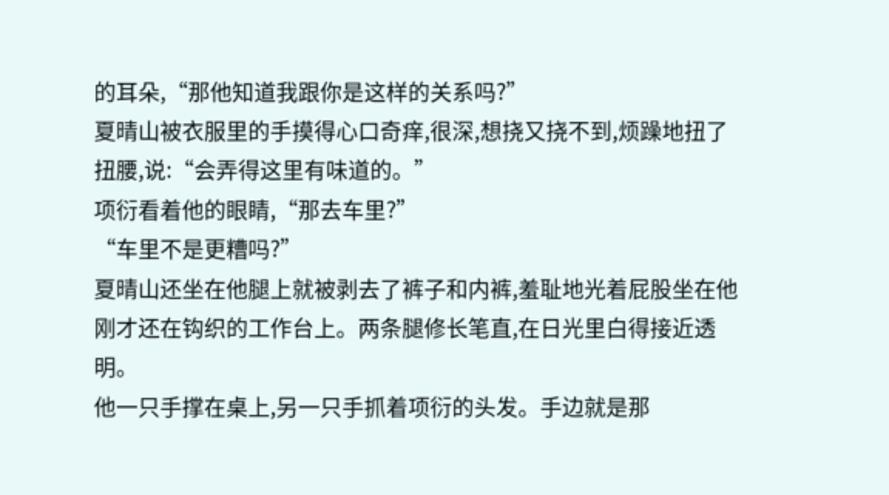的耳朵,“那他知道我跟你是这样的关系吗?”
夏晴山被衣服里的手摸得心口奇痒,很深,想挠又挠不到,烦躁地扭了扭腰,说:“会弄得这里有味道的。”
项衍看着他的眼睛,“那去车里?”
“车里不是更糟吗?”
夏晴山还坐在他腿上就被剥去了裤子和内裤,羞耻地光着屁股坐在他刚才还在钩织的工作台上。两条腿修长笔直,在日光里白得接近透明。
他一只手撑在桌上,另一只手抓着项衍的头发。手边就是那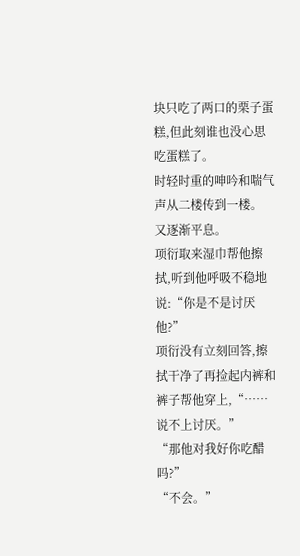块只吃了两口的栗子蛋糕,但此刻谁也没心思吃蛋糕了。
时轻时重的呻吟和喘气声从二楼传到一楼。
又逐渐平息。
项衍取来湿巾帮他擦拭,听到他呼吸不稳地说:“你是不是讨厌他?”
项衍没有立刻回答,擦拭干净了再捡起内裤和裤子帮他穿上,“……说不上讨厌。”
“那他对我好你吃醋吗?”
“不会。”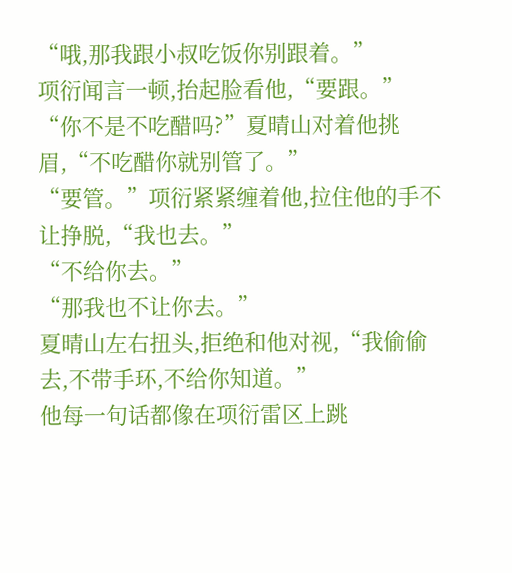“哦,那我跟小叔吃饭你别跟着。”
项衍闻言一顿,抬起脸看他,“要跟。”
“你不是不吃醋吗?”夏晴山对着他挑眉,“不吃醋你就别管了。”
“要管。”项衍紧紧缠着他,拉住他的手不让挣脱,“我也去。”
“不给你去。”
“那我也不让你去。”
夏晴山左右扭头,拒绝和他对视,“我偷偷去,不带手环,不给你知道。”
他每一句话都像在项衍雷区上跳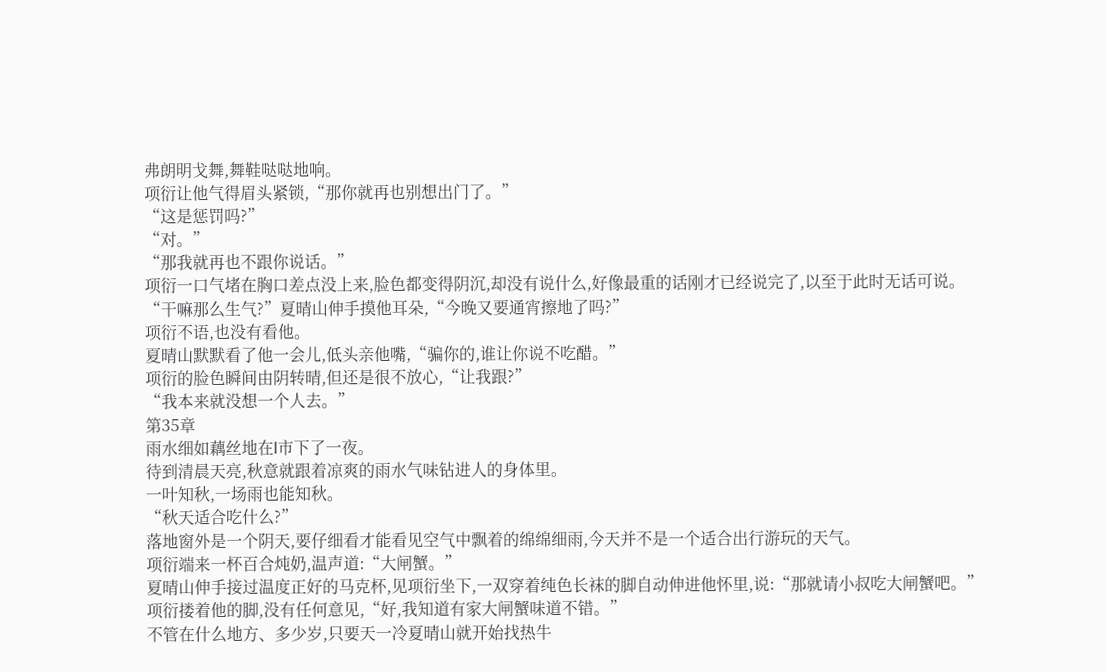弗朗明戈舞,舞鞋哒哒地响。
项衍让他气得眉头紧锁,“那你就再也别想出门了。”
“这是惩罚吗?”
“对。”
“那我就再也不跟你说话。”
项衍一口气堵在胸口差点没上来,脸色都变得阴沉,却没有说什么,好像最重的话刚才已经说完了,以至于此时无话可说。
“干嘛那么生气?”夏晴山伸手摸他耳朵,“今晚又要通宵擦地了吗?”
项衍不语,也没有看他。
夏晴山默默看了他一会儿,低头亲他嘴,“骗你的,谁让你说不吃醋。”
项衍的脸色瞬间由阴转晴,但还是很不放心,“让我跟?”
“我本来就没想一个人去。”
第35章
雨水细如藕丝地在l市下了一夜。
待到清晨天亮,秋意就跟着凉爽的雨水气味钻进人的身体里。
一叶知秋,一场雨也能知秋。
“秋天适合吃什么?”
落地窗外是一个阴天,要仔细看才能看见空气中飘着的绵绵细雨,今天并不是一个适合出行游玩的天气。
项衍端来一杯百合炖奶,温声道:“大闸蟹。”
夏晴山伸手接过温度正好的马克杯,见项衍坐下,一双穿着纯色长袜的脚自动伸进他怀里,说:“那就请小叔吃大闸蟹吧。”
项衍搂着他的脚,没有任何意见,“好,我知道有家大闸蟹味道不错。”
不管在什么地方、多少岁,只要天一冷夏晴山就开始找热牛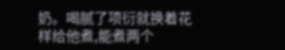奶。喝腻了项衍就换着花样给他煮,能煮两个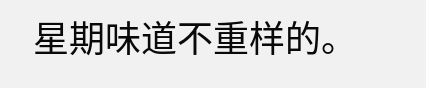星期味道不重样的。